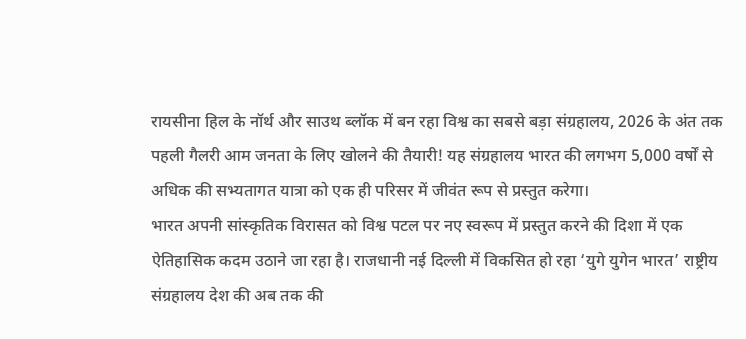रायसीना हिल के नॉर्थ और साउथ ब्लॉक में बन रहा विश्व का सबसे बड़ा संग्रहालय, 2026 के अंत तक पहली गैलरी आम जनता के लिए खोलने की तैयारी! यह संग्रहालय भारत की लगभग 5,000 वर्षों से अधिक की सभ्यतागत यात्रा को एक ही परिसर में जीवंत रूप से प्रस्तुत करेगा।
भारत अपनी सांस्कृतिक विरासत को विश्व पटल पर नए स्वरूप में प्रस्तुत करने की दिशा में एक ऐतिहासिक कदम उठाने जा रहा है। राजधानी नई दिल्ली में विकसित हो रहा ‘युगे युगेन भारत’ राष्ट्रीय संग्रहालय देश की अब तक की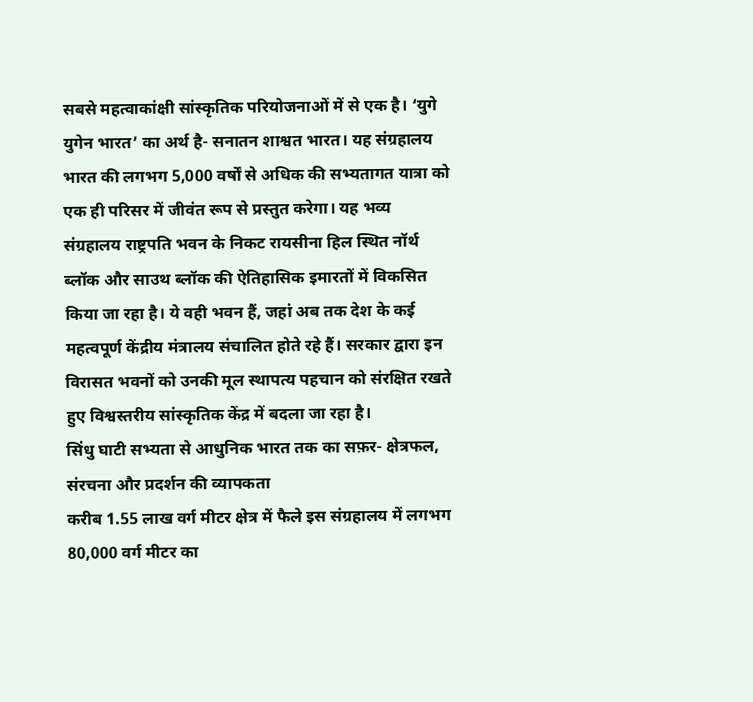सबसे महत्वाकांक्षी सांस्कृतिक परियोजनाओं में से एक है। ‘युगे युगेन भारत’ का अर्थ है- सनातन शाश्वत भारत। यह संग्रहालय भारत की लगभग 5,000 वर्षों से अधिक की सभ्यतागत यात्रा को एक ही परिसर में जीवंत रूप से प्रस्तुत करेगा। यह भव्य संग्रहालय राष्ट्रपति भवन के निकट रायसीना हिल स्थित नॉर्थ ब्लॉक और साउथ ब्लॉक की ऐतिहासिक इमारतों में विकसित किया जा रहा है। ये वही भवन हैं, जहां अब तक देश के कई महत्वपूर्ण केंद्रीय मंत्रालय संचालित होते रहे हैं। सरकार द्वारा इन विरासत भवनों को उनकी मूल स्थापत्य पहचान को संरक्षित रखते हुए विश्वस्तरीय सांस्कृतिक केंद्र में बदला जा रहा है।
सिंधु घाटी सभ्यता से आधुनिक भारत तक का सफ़र- क्षेत्रफल, संरचना और प्रदर्शन की व्यापकता
करीब 1.55 लाख वर्ग मीटर क्षेत्र में फैले इस संग्रहालय में लगभग 80,000 वर्ग मीटर का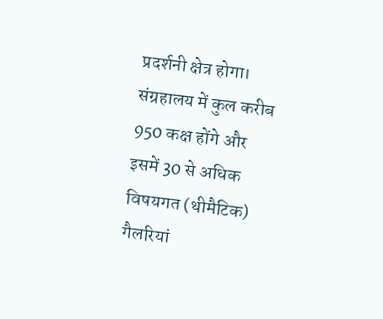प्रदर्शनी क्षेत्र होगा। संग्रहालय में कुल करीब 950 कक्ष होंगे और इसमें 30 से अधिक विषयगत (थीमैटिक) गैलरियां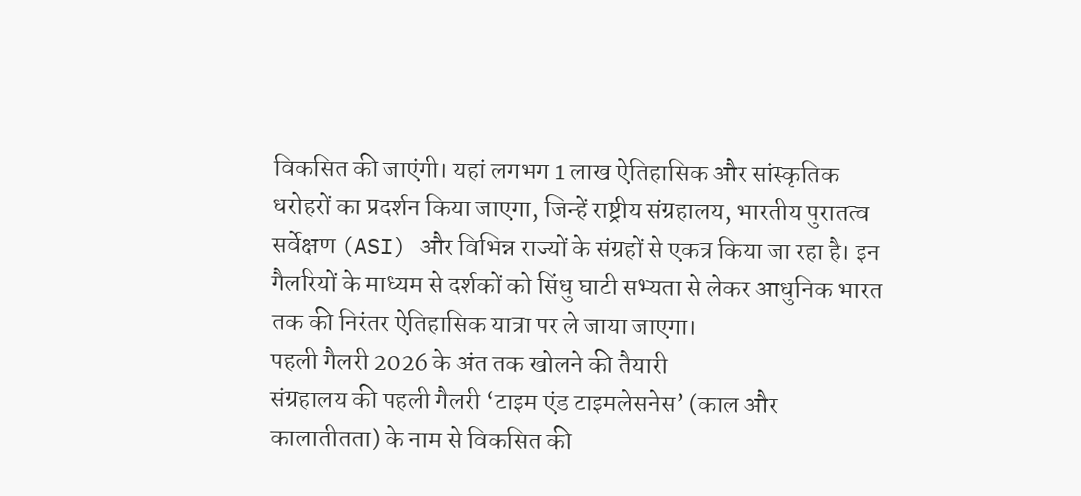विकसित की जाएंगी। यहां लगभग 1 लाख ऐतिहासिक और सांस्कृतिक धरोहरों का प्रदर्शन किया जाएगा, जिन्हें राष्ट्रीय संग्रहालय, भारतीय पुरातत्व सर्वेक्षण (ASI) और विभिन्न राज्यों के संग्रहों से एकत्र किया जा रहा है। इन गैलरियों के माध्यम से दर्शकों को सिंधु घाटी सभ्यता से लेकर आधुनिक भारत तक की निरंतर ऐतिहासिक यात्रा पर ले जाया जाएगा।
पहली गैलरी 2026 के अंत तक खोलने की तैयारी
संग्रहालय की पहली गैलरी ‘टाइम एंड टाइमलेसनेस’ (काल और कालातीतता) के नाम से विकसित की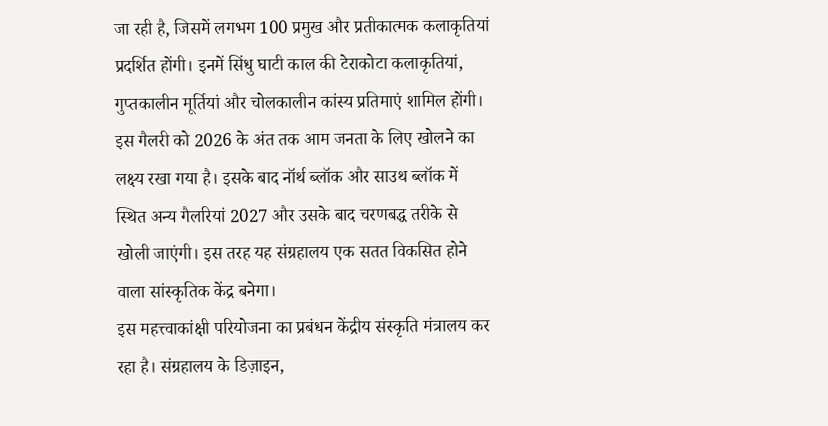जा रही है, जिसमें लगभग 100 प्रमुख और प्रतीकात्मक कलाकृतियां प्रदर्शित होंगी। इनमें सिंधु घाटी काल की टेराकोटा कलाकृतियां, गुप्तकालीन मूर्तियां और चोलकालीन कांस्य प्रतिमाएं शामिल होंगी। इस गैलरी को 2026 के अंत तक आम जनता के लिए खोलने का लक्ष्य रखा गया है। इसके बाद नॉर्थ ब्लॉक और साउथ ब्लॉक में स्थित अन्य गैलरियां 2027 और उसके बाद चरणबद्ध तरीके से खोली जाएंगी। इस तरह यह संग्रहालय एक सतत विकसित होने वाला सांस्कृतिक केंद्र बनेगा।
इस महत्त्वाकांक्षी परियोजना का प्रबंधन केंद्रीय संस्कृति मंत्रालय कर रहा है। संग्रहालय के डिज़ाइन,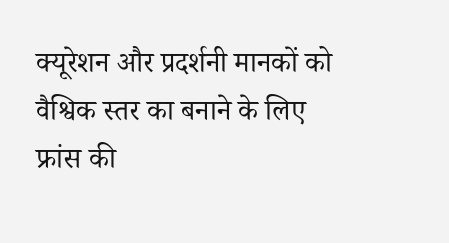क्यूरेशन और प्रदर्शनी मानकों को वैश्विक स्तर का बनाने के लिए फ्रांस की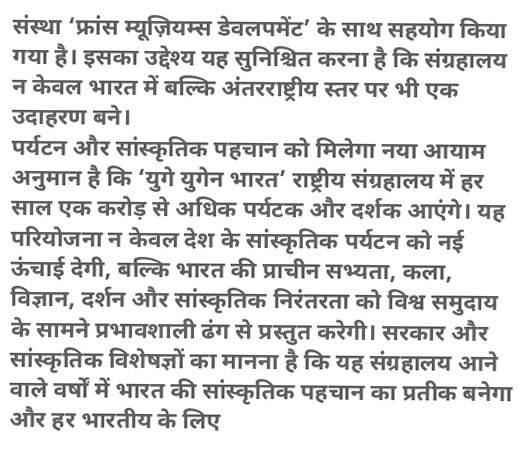संस्था ‘फ्रांस म्यूज़ियम्स डेवलपमेंट’ के साथ सहयोग किया गया है। इसका उद्देश्य यह सुनिश्चित करना है कि संग्रहालय न केवल भारत में बल्कि अंतरराष्ट्रीय स्तर पर भी एक उदाहरण बने।
पर्यटन और सांस्कृतिक पहचान को मिलेगा नया आयाम
अनुमान है कि ‘युगे युगेन भारत’ राष्ट्रीय संग्रहालय में हर साल एक करोड़ से अधिक पर्यटक और दर्शक आएंगे। यह परियोजना न केवल देश के सांस्कृतिक पर्यटन को नई ऊंचाई देगी, बल्कि भारत की प्राचीन सभ्यता, कला, विज्ञान, दर्शन और सांस्कृतिक निरंतरता को विश्व समुदाय के सामने प्रभावशाली ढंग से प्रस्तुत करेगी। सरकार और सांस्कृतिक विशेषज्ञों का मानना है कि यह संग्रहालय आने वाले वर्षों में भारत की सांस्कृतिक पहचान का प्रतीक बनेगा और हर भारतीय के लिए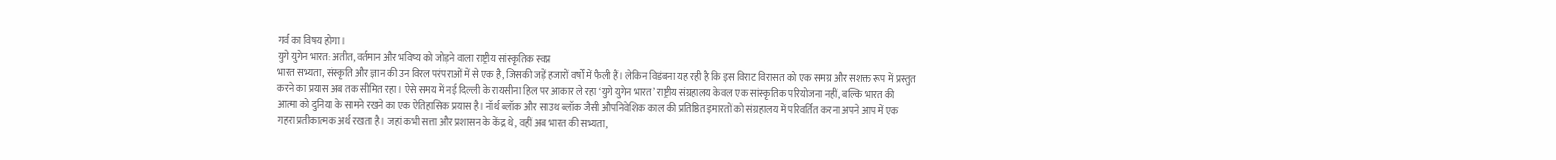गर्व का विषय होगा।
युगे युगेन भारत: अतीत, वर्तमान और भविष्य को जोड़ने वाला राष्ट्रीय सांस्कृतिक स्वप्न
भारत सभ्यता, संस्कृति और ज्ञान की उन विरल परंपराओं में से एक है, जिसकी जड़ें हजारों वर्षों में फैली हैं। लेकिन विडंबना यह रही है कि इस विराट विरासत को एक समग्र और सशक्त रूप में प्रस्तुत करने का प्रयास अब तक सीमित रहा। ऐसे समय में नई दिल्ली के रायसीना हिल पर आकार ले रहा ‘युगे युगेन भारत’ राष्ट्रीय संग्रहालय केवल एक सांस्कृतिक परियोजना नहीं, बल्कि भारत की आत्मा को दुनिया के सामने रखने का एक ऐतिहासिक प्रयास है। नॉर्थ ब्लॉक और साउथ ब्लॉक जैसी औपनिवेशिक काल की प्रतिष्ठित इमारतों को संग्रहालय में परिवर्तित करना अपने आप में एक गहरा प्रतीकात्मक अर्थ रखता है। जहां कभी सत्ता और प्रशासन के केंद्र थे, वहीं अब भारत की सभ्यता,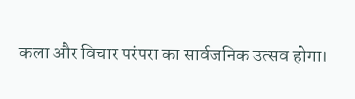कला और विचार परंपरा का सार्वजनिक उत्सव होगा।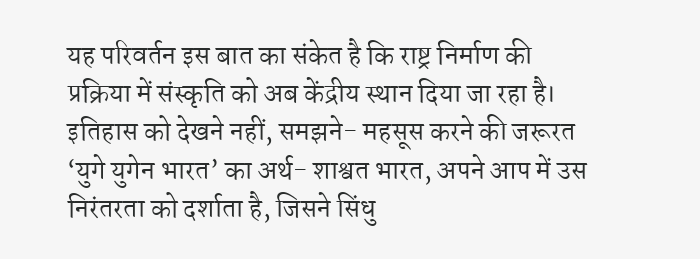यह परिवर्तन इस बात का संकेत है कि राष्ट्र निर्माण की प्रक्रिया में संस्कृति को अब केंद्रीय स्थान दिया जा रहा है।
इतिहास को देखने नहीं, समझने- महसूस करने की जरूरत
‘युगे युगेन भारत’ का अर्थ- शाश्वत भारत, अपने आप में उस निरंतरता को दर्शाता है, जिसने सिंधु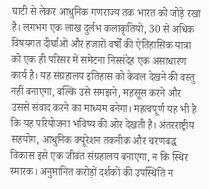घाटी से लेकर आधुनिक गणराज्य तक भारत को जोड़े रखा है। लगभग एक लाख दुर्लभ कलाकृतियों, 30 से अधिक विषयगत दीर्घाओं और हजारों वर्षों की ऐतिहासिक यात्रा को एक ही परिसर में समेटना निस्संदेह एक असाधारण कार्य है। यह संग्रहालय इतिहास को केवल देखने की वस्तु नहीं बनाएगा, बल्कि उसे समझने, महसूस करने और उससे संवाद करने का माध्यम बनेगा। महत्वपूर्ण यह भी है कि यह परियोजना भविष्य की ओर देखती है। अंतरराष्ट्रीय सहयोग, आधुनिक क्यूरेशन तकनीक और चरणबद्ध विकास इसे एक जीवंत संग्रहालय बनाएगा, न कि स्थिर स्मारक। अनुमानित करोड़ों दर्शकों की उपस्थिति न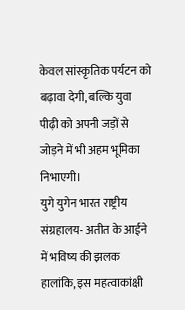केवल सांस्कृतिक पर्यटन को बढ़ावा देगी, बल्कि युवा पीढ़ी को अपनी जड़ों से जोड़ने में भी अहम भूमिका निभाएगी।
युगे युगेन भारत राष्ट्रीय संग्रहालय- अतीत के आईने में भविष्य की झलक
हालांकि, इस महत्वाकांक्षी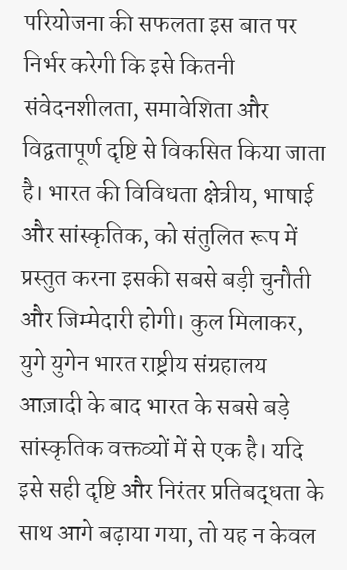परियोजना की सफलता इस बात पर निर्भर करेगी कि इसे कितनी संवेदनशीलता, समावेशिता और विद्वतापूर्ण दृष्टि से विकसित किया जाता है। भारत की विविधता क्षेत्रीय, भाषाई और सांस्कृतिक, को संतुलित रूप में प्रस्तुत करना इसकी सबसे बड़ी चुनौती और जिम्मेदारी होगी। कुल मिलाकर, युगे युगेन भारत राष्ट्रीय संग्रहालय आज़ादी के बाद भारत के सबसे बड़े सांस्कृतिक वक्तव्यों में से एक है। यदि इसे सही दृष्टि और निरंतर प्रतिबद्धता के साथ आगे बढ़ाया गया, तो यह न केवल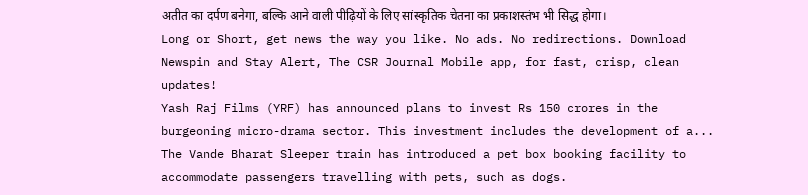अतीत का दर्पण बनेगा, बल्कि आने वाली पीढ़ियों के लिए सांस्कृतिक चेतना का प्रकाशस्तंभ भी सिद्ध होगा।
Long or Short, get news the way you like. No ads. No redirections. Download Newspin and Stay Alert, The CSR Journal Mobile app, for fast, crisp, clean updates!
Yash Raj Films (YRF) has announced plans to invest Rs 150 crores in the burgeoning micro-drama sector. This investment includes the development of a...
The Vande Bharat Sleeper train has introduced a pet box booking facility to accommodate passengers travelling with pets, such as dogs.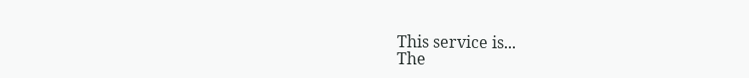This service is...
The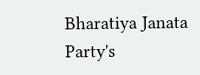Bharatiya Janata Party's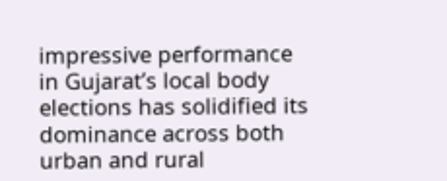impressive performance in Gujarat’s local body elections has solidified its dominance across both urban and rural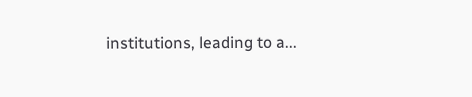institutions, leading to a...